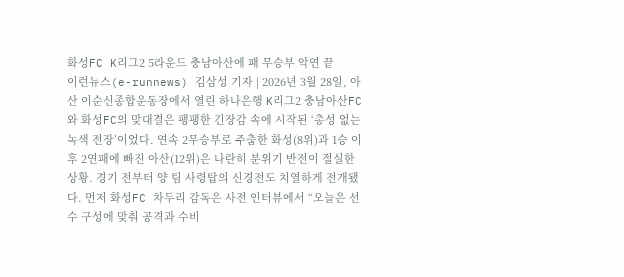화성FC K리그2 5라운드 충남아산에 패 무승부 악연 끝
이런뉴스(e-runnews) 김삼성 기자 | 2026년 3월 28일, 아산 이순신종합운동장에서 열린 하나은행 K리그2 충남아산FC와 화성FC의 맞대결은 팽팽한 긴장감 속에 시작된 ‘총성 없는 녹색 전장’이었다. 연속 2무승부로 주춤한 화성(8위)과 1승 이후 2연패에 빠진 아산(12위)은 나란히 분위기 반전이 절실한 상황. 경기 전부터 양 팀 사령탑의 신경전도 치열하게 전개됐다. 먼저 화성FC 차두리 감독은 사전 인터뷰에서 “오늘은 선수 구성에 맞춰 공격과 수비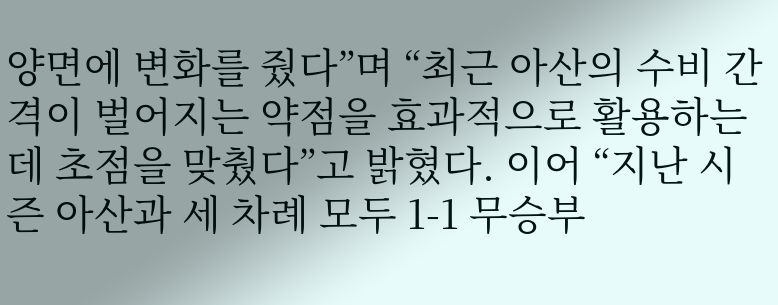양면에 변화를 줬다”며 “최근 아산의 수비 간격이 벌어지는 약점을 효과적으로 활용하는 데 초점을 맞췄다”고 밝혔다. 이어 “지난 시즌 아산과 세 차례 모두 1-1 무승부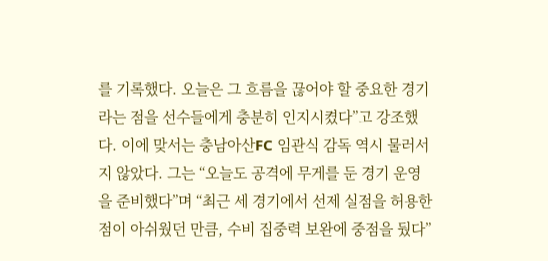를 기록했다. 오늘은 그 흐름을 끊어야 할 중요한 경기라는 점을 선수들에게 충분히 인지시켰다”고 강조했다. 이에 맞서는 충남아산FC 임관식 감독 역시 물러서지 않았다. 그는 “오늘도 공격에 무게를 둔 경기 운영을 준비했다”며 “최근 세 경기에서 선제 실점을 허용한 점이 아쉬웠던 만큼, 수비 집중력 보완에 중점을 뒀다”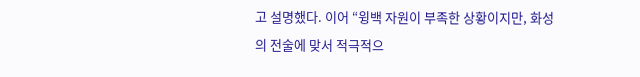고 설명했다. 이어 “윙백 자원이 부족한 상황이지만, 화성의 전술에 맞서 적극적으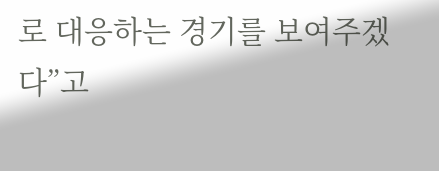로 대응하는 경기를 보여주겠다”고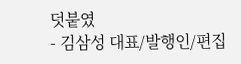덧붙였
- 김삼성 대표/발행인/편집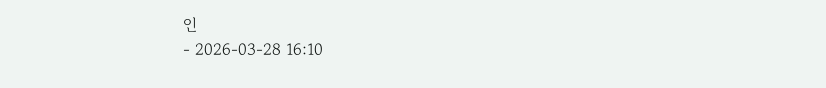인
- 2026-03-28 16:10